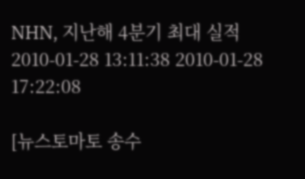NHN, 지난해 4분기 최대 실적
2010-01-28 13:11:38 2010-01-28 17:22:08

[뉴스토마토 송수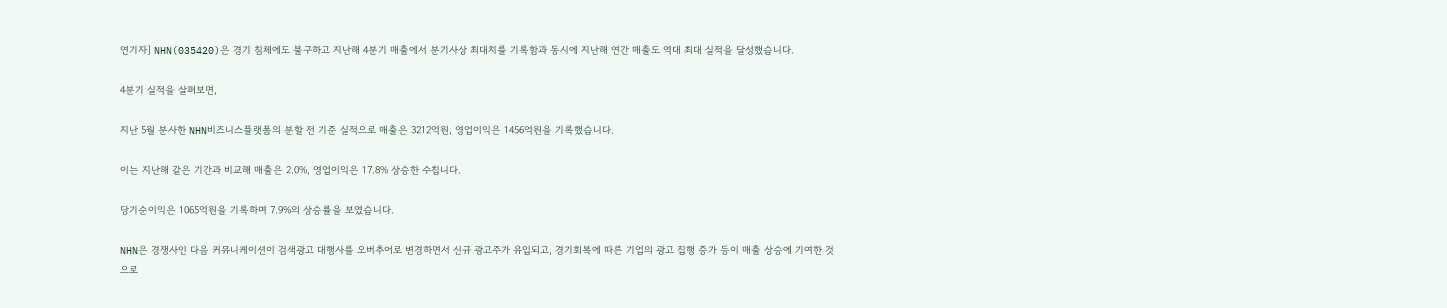연기자] NHN(035420)은 경기 침체에도 불구하고 지난해 4분기 매출에서 분기사상 최대치를 기록함과 동시에 지난해 연간 매출도 역대 최대 실적을 달성했습니다.

4분기 실적을 살펴보면,

지난 5월 분사한 NHN비즈니스플랫폼의 분할 전 기준 실적으로 매출은 3212억원, 영업이익은 1456억원을 기록했습니다.

이는 지난해 같은 기간과 비교해 매출은 2.0%, 영업이익은 17.8% 상승한 수칩니다.

당기순이익은 1065억원을 기록하며 7.9%의 상승률을 보였습니다.

NHN은 경쟁사인 다음 커뮤니케이션이 검색광고 대행사를 오버추어로 변경하면서 신규 광고주가 유입되고, 경기회복에 따른 기업의 광고 집행 증가 등이 매출 상승에 기여한 것으로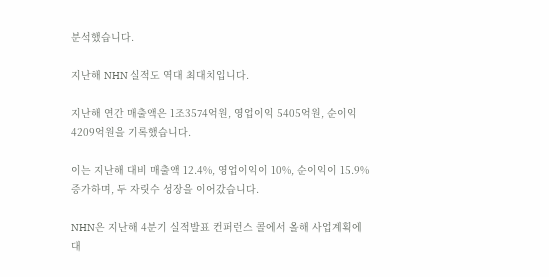분석했습니다.

지난해 NHN 실적도 역대 최대치입니다.

지난해 연간 매출액은 1조3574억원, 영업이익 5405억원, 순이익 4209억원을 기록했습니다.

이는 지난해 대비 매출액 12.4%, 영업이익이 10%, 순이익이 15.9% 증가하며, 두 자릿수 성장을 이어갔습니다.

NHN은 지난해 4분기 실적발표 컨퍼런스 콜에서 올해 사업계획에 대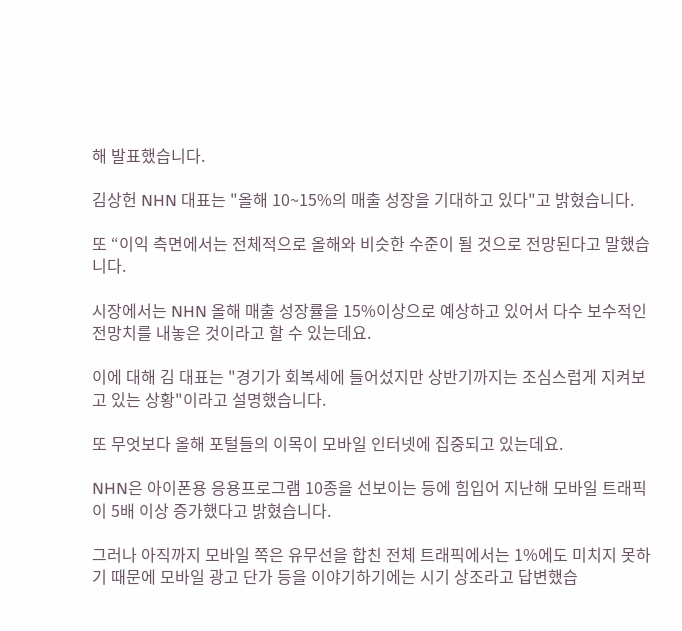해 발표했습니다.

김상헌 NHN 대표는 "올해 10~15%의 매출 성장을 기대하고 있다"고 밝혔습니다.

또 “이익 측면에서는 전체적으로 올해와 비슷한 수준이 될 것으로 전망된다고 말했습니다.

시장에서는 NHN 올해 매출 성장률을 15%이상으로 예상하고 있어서 다수 보수적인 전망치를 내놓은 것이라고 할 수 있는데요.

이에 대해 김 대표는 "경기가 회복세에 들어섰지만 상반기까지는 조심스럽게 지켜보고 있는 상황"이라고 설명했습니다.

또 무엇보다 올해 포털들의 이목이 모바일 인터넷에 집중되고 있는데요.

NHN은 아이폰용 응용프로그램 10종을 선보이는 등에 힘입어 지난해 모바일 트래픽이 5배 이상 증가했다고 밝혔습니다.

그러나 아직까지 모바일 쪽은 유무선을 합친 전체 트래픽에서는 1%에도 미치지 못하기 때문에 모바일 광고 단가 등을 이야기하기에는 시기 상조라고 답변했습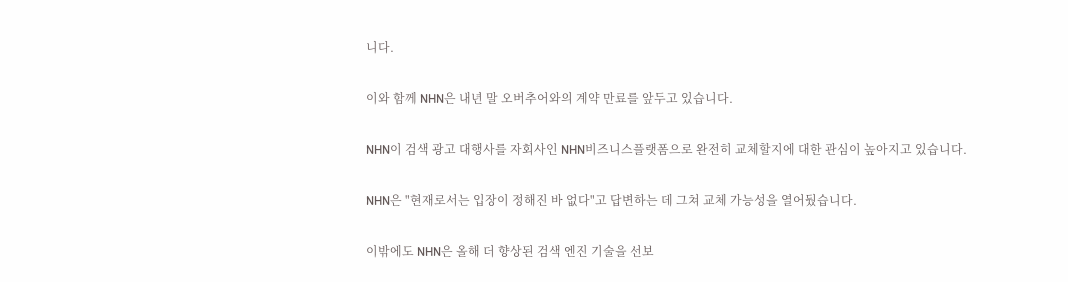니다.

이와 함께 NHN은 내년 말 오버추어와의 계약 만료를 앞두고 있습니다.

NHN이 검색 광고 대행사를 자회사인 NHN비즈니스플랫폼으로 완전히 교체할지에 대한 관심이 높아지고 있습니다.

NHN은 "현재로서는 입장이 정해진 바 없다"고 답변하는 데 그쳐 교체 가능성을 열어뒀습니다.

이밖에도 NHN은 올해 더 향상된 검색 엔진 기술을 선보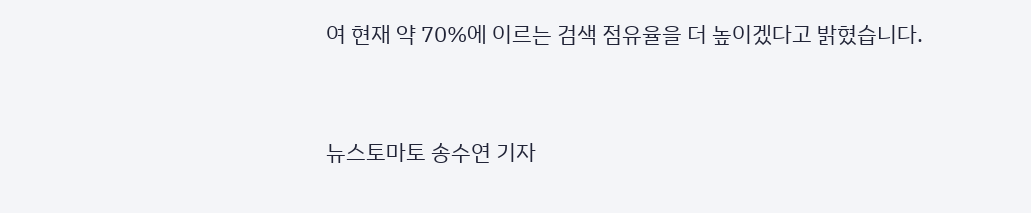여 현재 약 70%에 이르는 검색 점유율을 더 높이겠다고 밝혔습니다.


뉴스토마토 송수연 기자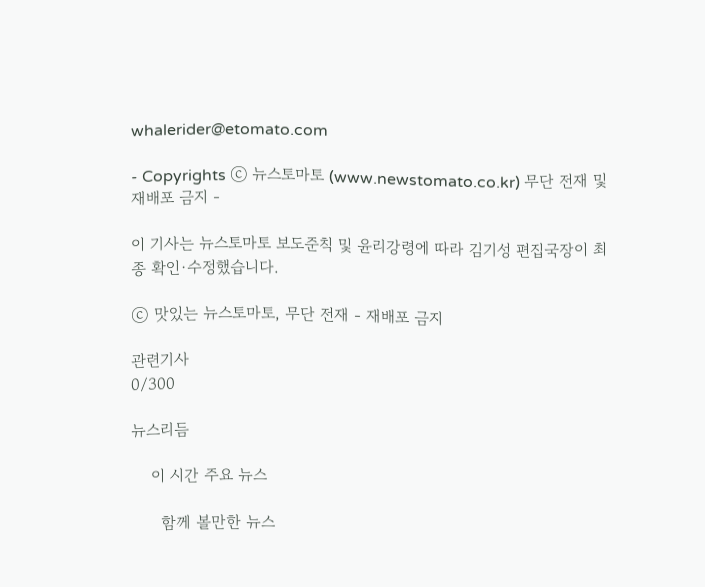whalerider@etomato.com

- Copyrights ⓒ 뉴스토마토 (www.newstomato.co.kr) 무단 전재 및 재배포 금지 -

이 기사는 뉴스토마토 보도준칙 및 윤리강령에 따라 김기성 편집국장이 최종 확인·수정했습니다.

ⓒ 맛있는 뉴스토마토, 무단 전재 - 재배포 금지

관련기사
0/300

뉴스리듬

    이 시간 주요 뉴스

      함께 볼만한 뉴스